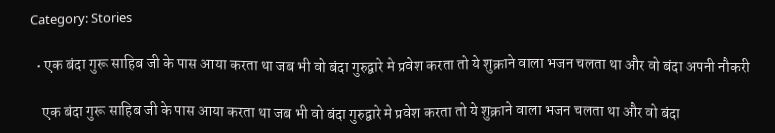Category: Stories

  • एक बंदा गुरू साहिब जी के पास आया करता था जब भी वो बंदा गुरुद्वारे मे प्रवेश करता तो ये शुक्राने वाला भजन चलता था और वो बंदा अपनी नौकरी

    एक बंदा गुरू साहिब जी के पास आया करता था जब भी वो बंदा गुरुद्वारे मे प्रवेश करता तो ये शुक्राने वाला भजन चलता था और वो बंदा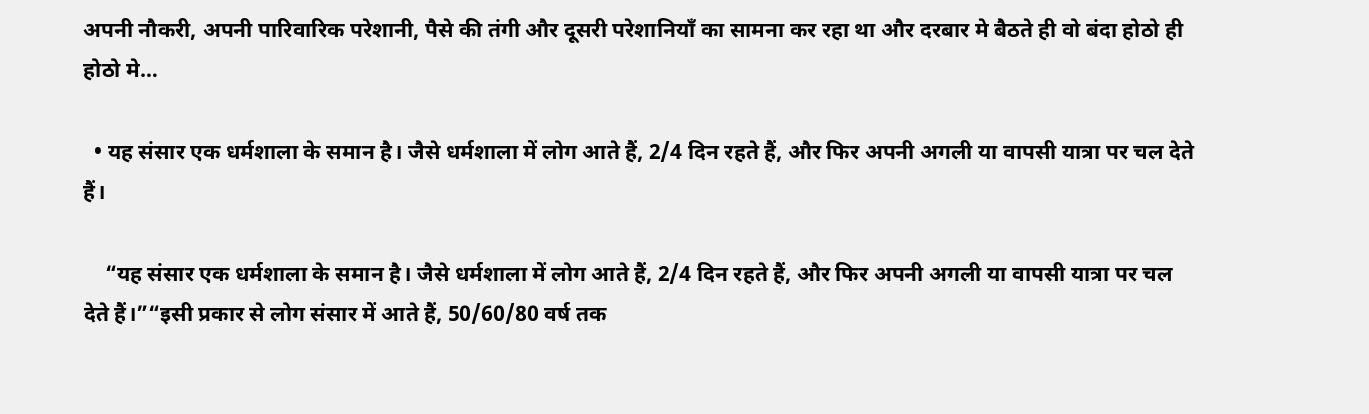अपनी नौकरी, अपनी पारिवारिक परेशानी, पैसे की तंगी और दूसरी परेशानियाँ का सामना कर रहा था और दरबार मे बैठते ही वो बंदा होठो ही होठो मे…

  • यह संसार एक धर्मशाला के समान है। जैसे धर्मशाला में लोग आते हैं, 2/4 दिन रहते हैं, और फिर अपनी अगली या वापसी यात्रा पर चल देते हैं।

    “यह संसार एक धर्मशाला के समान है। जैसे धर्मशाला में लोग आते हैं, 2/4 दिन रहते हैं, और फिर अपनी अगली या वापसी यात्रा पर चल देते हैं।”“इसी प्रकार से लोग संसार में आते हैं, 50/60/80 वर्ष तक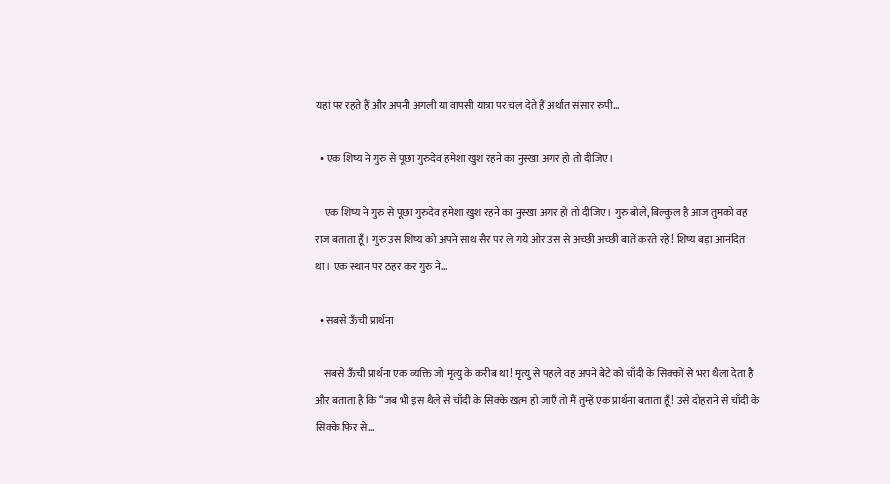यहां पर रहते हैं और अपनी अगली या वापसी यात्रा पर चल देते हैं अर्थात संसार रुपी…

  • एक शिष्य ने गुरु से पूछा गुरुदेव हमेशा खुश रहने का नुस्खा अगर हो तो दीजिए।

    एक शिष्य ने गुरु से पूछा गुरुदेव हमेशा खुश रहने का नुस्खा अगर हो तो दीजिए। गुरु बोले, बिल्कुल है आज तुमको वह राज बताता हूँ। गुरु उस शिष्य को अपने साथ सैर पर ले गये ओर उस से अच्छी अच्छी बातें करते रहे! शिष्य बड़ा आनंदित था। एक स्थान पर ठहर कर गुरु ने…

  • सबसे ऊँची प्रार्थना

    सबसे ऊँची प्रार्थना एक व्यक्ति जो मृत्यु के करीब था! मृत्यु से पहले वह अपने बेटे को चाँदी के सिक्कों से भरा थैला देता है और बताता है कि “जब भी इस थैले से चाँदी के सिक्के खत्म हो जाएँ तो मैं तुम्हें एक प्रार्थना बताता हूँ! उसे दोहराने से चाँदी के सिक्के फिर से…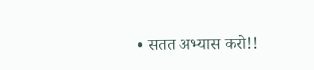• सतत अभ्यास करो!!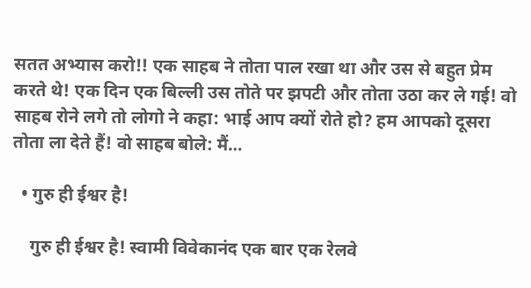सतत अभ्यास करो!! एक साहब ने तोता पाल रखा था और उस से बहुत प्रेम करते थे! एक दिन एक बिल्ली उस तोते पर झपटी और तोता उठा कर ले गई! वो साहब रोने लगे तो लोगो ने कहा: भाई आप क्यों रोते हो? हम आपको दूसरा तोता ला देते हैं! वो साहब बोले: मैं…

  • गुरु ही ईश्वर है!

    गुरु ही ईश्वर है! स्वामी विवेकानंद एक बार एक रेलवे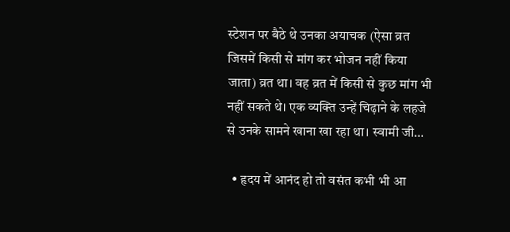स्टेशन पर बैठे थे उनका अयाचक (ऐसा व्रत जिसमें किसी से मांग कर भोजन नहीं किया जाता) व्रत था। वह व्रत में किसी से कुछ मांग भी नहीं सकते थे। एक व्यक्ति उन्हें चिढ़ाने के लहजे से उनके सामने खाना खा रहा था। स्वामी जी…

  • हृदय में आनंद हो तो वसंत कभी भी आ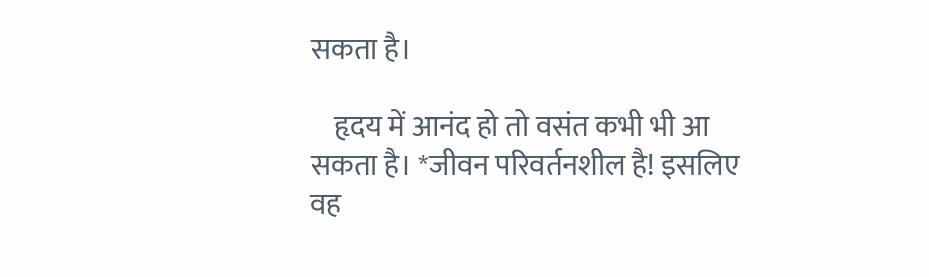सकता है।

    हृदय में आनंद हो तो वसंत कभी भी आ सकता है। *जीवन परिवर्तनशील है! इसलिए वह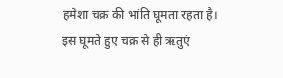हमेशा चक्र की भांति घूमता रहता है। इस घूमते हुए चक्र से ही ऋतुएं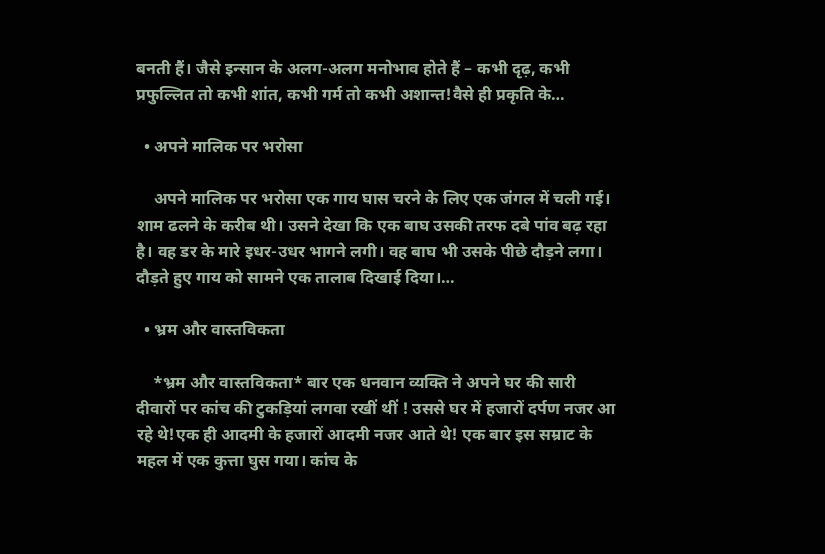बनती हैं। जैसे इन्सान के अलग-अलग मनोभाव होते हैं – कभी दृढ़, कभी प्रफुल्लित तो कभी शांत, कभी गर्म तो कभी अशान्त!वैसे ही प्रकृति के…

  • अपने मालिक पर भरोसा

    अपने मालिक पर भरोसा एक गाय घास चरने के लिए एक जंगल में चली गई। शाम ढलने के करीब थी। उसने देखा कि एक बाघ उसकी तरफ दबे पांव बढ़ रहा है। वह डर के मारे इधर-उधर भागने लगी। वह बाघ भी उसके पीछे दौड़ने लगा। दौड़ते हुए गाय को सामने एक तालाब दिखाई दिया।…

  • भ्रम और वास्तविकता

    *भ्रम और वास्तविकता* बार एक धनवान व्यक्ति ने अपने घर की सारी दीवारों पर कांच की टुकड़ियां लगवा रखीं थीं ! उससे घर में हजारों दर्पण नजर आ रहे थे!एक ही आदमी के हजारों आदमी नजर आते थे! एक बार इस सम्राट के महल में एक कुत्ता घुस गया। कांच के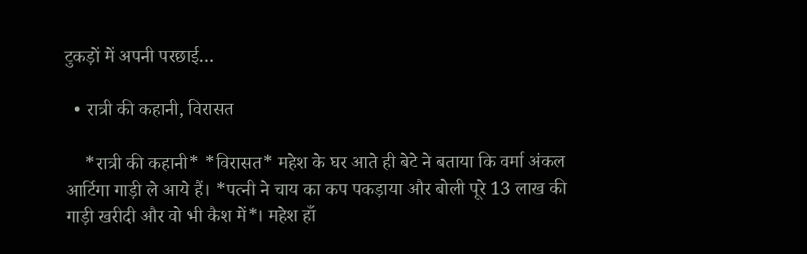टुकड़ों में अपनी परछाई…

  • रात्री की कहानी, विरासत

    *रात्री की कहानी* *विरासत* महेश के घर आते ही बेटे ने बताया कि वर्मा अंकल आर्टिगा गाड़ी ले आये हैं। *पत्नी ने चाय का कप पकड़ाया और बोली पूरे 13 लाख की गाड़ी खरीदी और वो भी कैश में*। महेश हाँ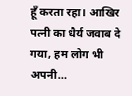हूँ करता रहा। आखिर पत्नी का धैर्य जवाब दे गया, हम लोग भी अपनी…